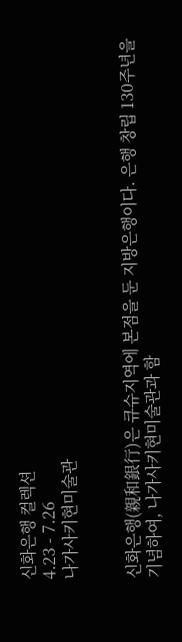신화은행 컬렉션
4.23 - 7.26
나가사키현미술관


신화은행(親和銀行)은 큐슈지역에 본점을 둔 지방은행이다. 은행 창립 130주년을 기념하여, 나가사키현미술관과 함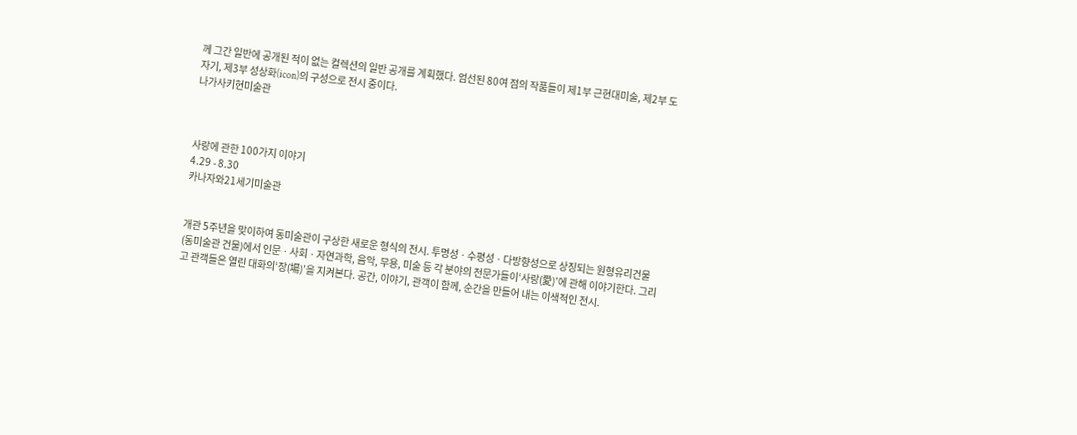께 그간 일반에 공개된 적이 없는 컬렉션의 일반 공개를 계획했다. 엄선된 80여 점의 작품들이 제1부 근현대미술, 제2부 도자기, 제3부 성상화(icon)의 구성으로 전시 중이다.
나가사키현미술관



사랑에 관한 100가지 이야기
4.29 - 8.30
카나자와21세기미술관


개관 5주년을 맞이하여 동미술관이 구상한 새로운 형식의 전시. 투명성ㆍ수평성ㆍ다방향성으로 상징되는 원형유리건물(동미술관 건물)에서 인문ㆍ사회ㆍ자연과학, 음악, 무용, 미술 등 각 분야의 전문가들이‘사랑(愛)’에 관해 이야기한다. 그리고 관객들은 열린 대화의‘장(場)’을 지켜본다. 공간, 이야기, 관객이 함께, 순간을 만들어 내는 이색적인 전시.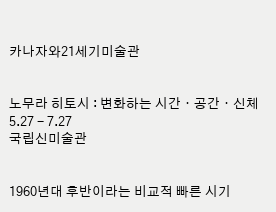카나자와21세기미술관


노무라 히토시 : 변화하는 시간ㆍ공간ㆍ신체
5.27 - 7.27
국립신미술관


1960년대 후반이라는 비교적 빠른 시기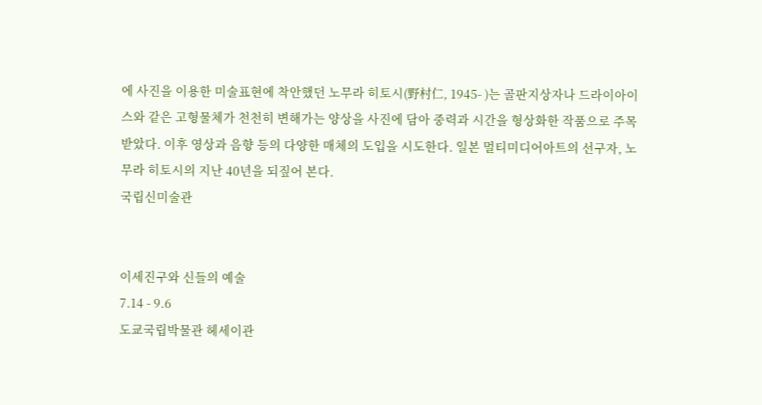에 사진을 이용한 미술표현에 착안했던 노무라 히토시(野村仁, 1945- )는 골판지상자나 드라이아이스와 같은 고형물체가 천천히 변해가는 양상을 사진에 담아 중력과 시간을 형상화한 작품으로 주목받았다. 이후 영상과 음향 등의 다양한 매체의 도입을 시도한다. 일본 멀티미디어아트의 선구자, 노무라 히토시의 지난 40년을 되짚어 본다.
국립신미술관


이세진구와 신들의 예술
7.14 - 9.6
도쿄국립박물관 헤세이관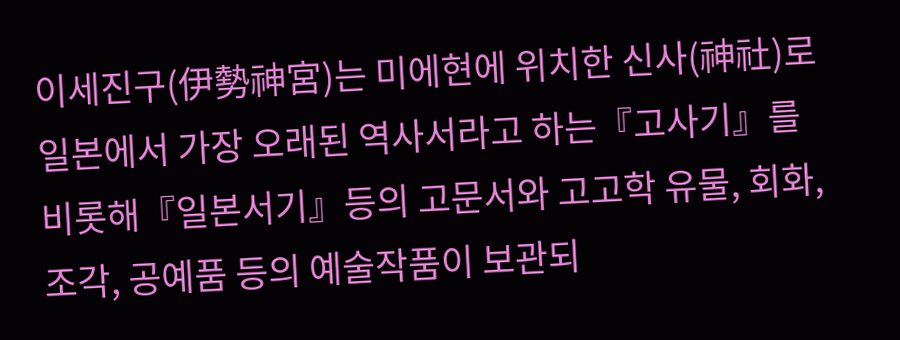이세진구(伊勢神宮)는 미에현에 위치한 신사(神社)로 일본에서 가장 오래된 역사서라고 하는『고사기』를 비롯해『일본서기』등의 고문서와 고고학 유물, 회화, 조각, 공예품 등의 예술작품이 보관되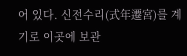어 있다. 신전수리(式年遷宮)를 계기로 이곳에 보관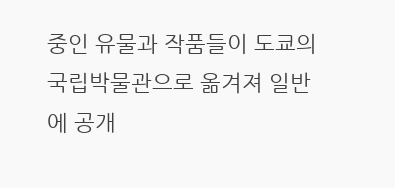중인 유물과 작품들이 도쿄의 국립박물관으로 옮겨져 일반에 공개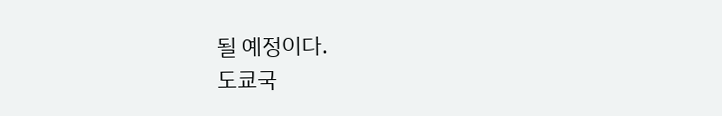될 예정이다.
도쿄국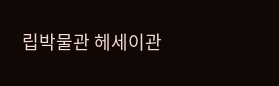립박물관 헤세이관